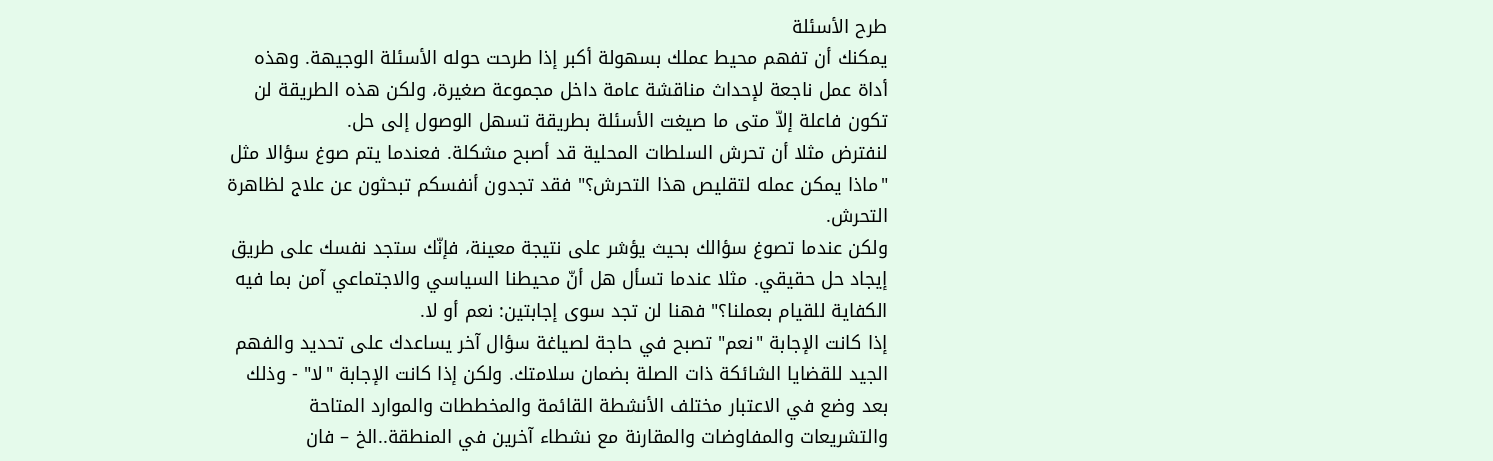طرح الأسئلة
يمكنك أن تفهم محيط عملك بسهولة أكبر إذا طرحت حوله الأسئلة الوجيهة. وهذه أداة عمل ناجعة لإحداث مناقشة عامة داخل مجموعة صغيرة، ولكن هذه الطريقة لن تكون فاعلة إلاّ متى ما صيغت الأسئلة بطريقة تسهل الوصول إلى حل.
لنفترض مثلا أن تحرش السلطات المحلية قد أصبح مشكلة. فعندما يتم صوغ سؤالا مثل "ماذا يمكن عمله لتقليص هذا التحرش؟" فقد تجدون أنفسكم تبحثون عن علاج لظاهرة التحرش.
ولكن عندما تصوغ سؤالك بحيث يؤشر على نتيجة معينة، فإنّك ستجد نفسك على طريق إيجاد حل حقيقي. مثلا عندما تسأل هل أنّ محيطنا السياسي والاجتماعي آمن بما فيه الكفاية للقيام بعملنا؟" فهنا لن تجد سوى إجابتين: نعم أو لا.
إذا كانت الإجابة "نعم" تصبح في حاجة لصياغة سؤال آخر يساعدك على تحديد والفهم الجيد للقضايا الشائكة ذات الصلة بضمان سلامتك. ولكن إذا كانت الإجابة "لا" - وذلك بعد وضع في الاعتبار مختلف الأنشطة القائمة والمخططات والموارد المتاحة والتشريعات والمفاوضات والمقارنة مع نشطاء آخرين في المنطقة..الخ – فان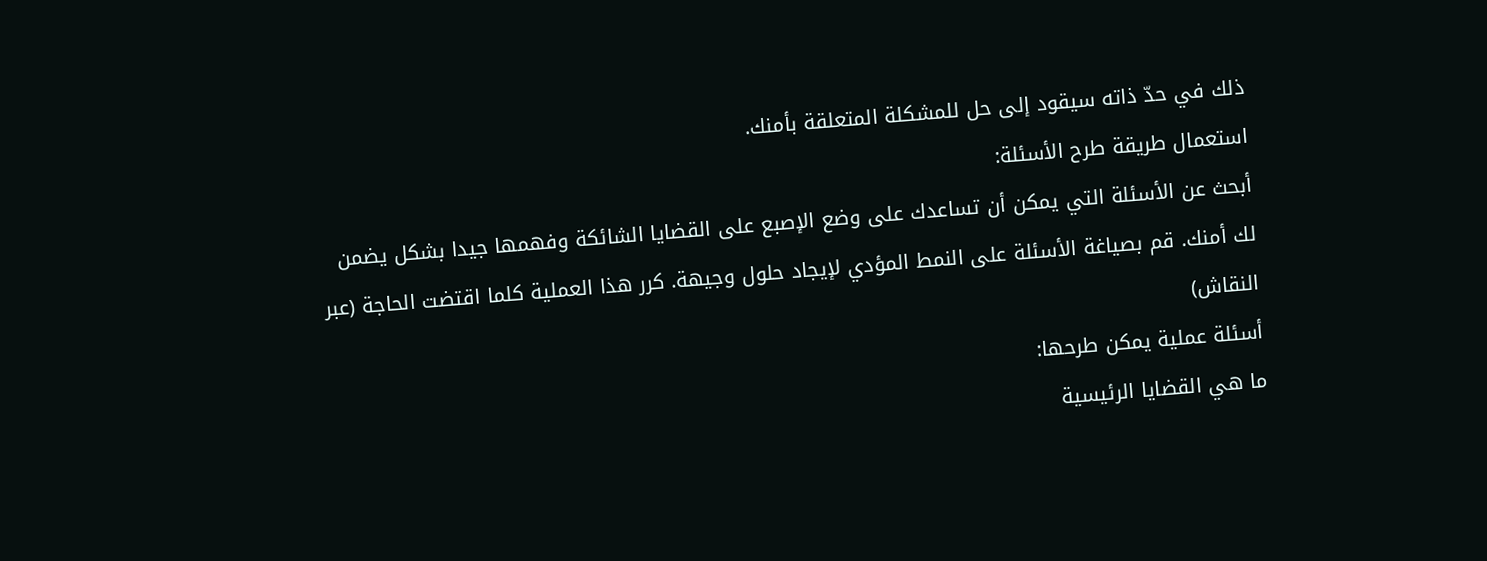ذلك في حدّ ذاته سيقود إلى حل للمشكلة المتعلقة بأمنك.
استعمال طريقة طرح الأسئلة:
أبحث عن الأسئلة التي يمكن أن تساعدك على وضع الإصبع على القضايا الشائكة وفهمها جيدا بشكل يضمن لك أمنك. قم بصياغة الأسئلة على النمط المؤدي لإيجاد حلول وجيهة. كرر هذا العملية كلما اقتضت الحاجة (عبر النقاش)
أسئلة عملية يمكن طرحها:
ما هي القضايا الرئيسية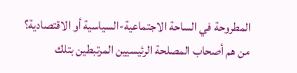المطروحة في الساحة الاجتماعية-السياسية أو الاقتصادية؟ من هم أصحاب المصلحة الرئيسيين المرتبطين بتلك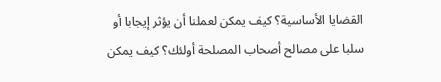القضايا الأساسية؟ كيف يمكن لعملنا أن يؤثر إيجابا أو سلبا على مصالح أصحاب المصلحة أولئك؟ كيف يمكن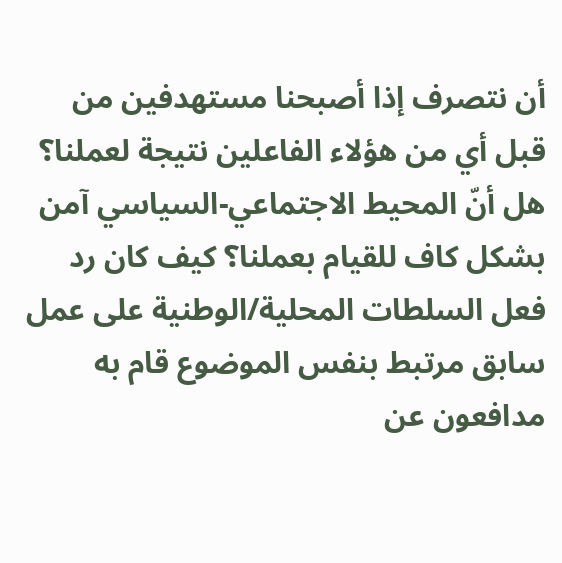أن نتصرف إذا أصبحنا مستهدفين من قبل أي من هؤلاء الفاعلين نتيجة لعملنا؟ هل أنّ المحيط الاجتماعي-السياسي آمن بشكل كاف للقيام بعملنا؟ كيف كان رد فعل السلطات المحلية/الوطنية على عمل سابق مرتبط بنفس الموضوع قام به مدافعون عن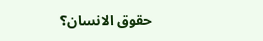حقوق الانسان؟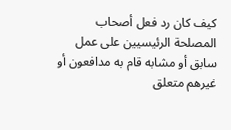كيف كان رد فعل أصحاب المصلحة الرئيسيين على عمل سابق أو مشابه قام به مدافعون أو غيرهم متعلق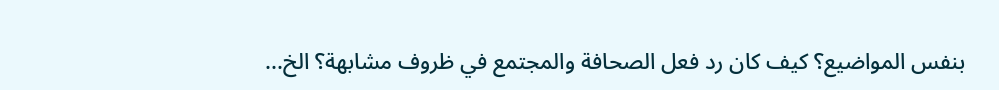بنفس المواضيع؟ كيف كان رد فعل الصحافة والمجتمع في ظروف مشابهة؟ الخ...